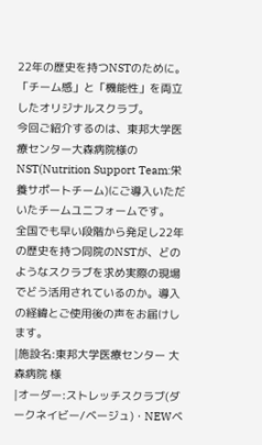22年の歴史を持つNSTのために。「チーム感」と「機能性」を両立したオリジナルスクラブ。
今回ご紹介するのは、東邦大学医療センター大森病院様のNST(Nutrition Support Team:栄養サポートチーム)にご導入いただいたチームユニフォームです。
全国でも早い段階から発足し22年の歴史を持つ同院のNSTが、どのようなスクラブを求め実際の現場でどう活用されているのか。導入の経緯とご使用後の声をお届けします。
|施設名:東邦大学医療センター 大森病院 様
|オーダー:ストレッチスクラブ(ダークネイビー/ベージュ)・NEWベ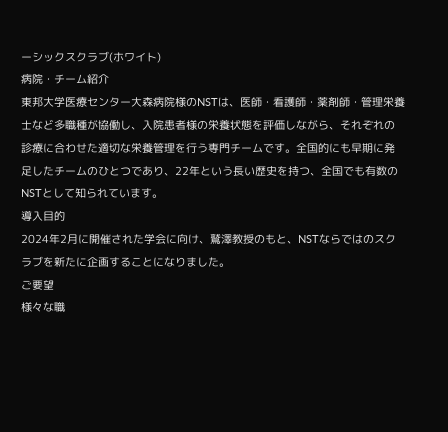ーシックスクラブ(ホワイト)
病院・チーム紹介
東邦大学医療センター大森病院様のNSTは、医師・看護師・薬剤師・管理栄養士など多職種が協働し、入院患者様の栄養状態を評価しながら、それぞれの診療に合わせた適切な栄養管理を行う専門チームです。全国的にも早期に発足したチームのひとつであり、22年という長い歴史を持つ、全国でも有数のNSTとして知られています。
導入目的
2024年2月に開催された学会に向け、鷲澤教授のもと、NSTならではのスクラブを新たに企画することになりました。
ご要望
様々な職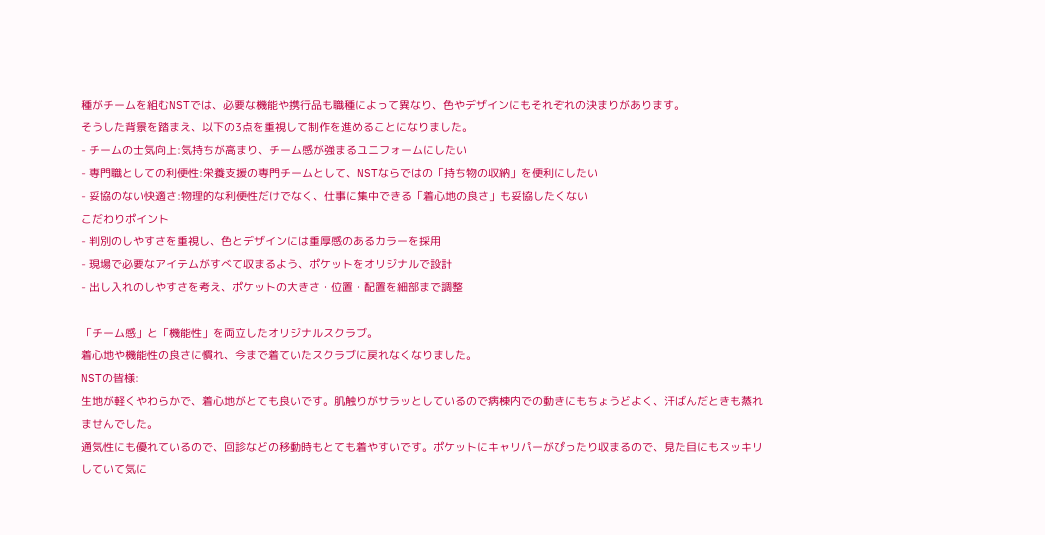種がチームを組むNSTでは、必要な機能や携行品も職種によって異なり、色やデザインにもそれぞれの決まりがあります。
そうした背景を踏まえ、以下の3点を重視して制作を進めることになりました。
- チームの士気向上:気持ちが高まり、チーム感が強まるユニフォームにしたい
- 専門職としての利便性:栄養支援の専門チームとして、NSTならではの「持ち物の収納」を便利にしたい
- 妥協のない快適さ:物理的な利便性だけでなく、仕事に集中できる「着心地の良さ」も妥協したくない
こだわりポイント
- 判別のしやすさを重視し、色とデザインには重厚感のあるカラーを採用
- 現場で必要なアイテムがすべて収まるよう、ポケットをオリジナルで設計
- 出し入れのしやすさを考え、ポケットの大きさ・位置・配置を細部まで調整

「チーム感」と「機能性」を両立したオリジナルスクラブ。
着心地や機能性の良さに慣れ、今まで着ていたスクラブに戻れなくなりました。
NSTの皆様:
生地が軽くやわらかで、着心地がとても良いです。肌触りがサラッとしているので病棟内での動きにもちょうどよく、汗ばんだときも蒸れませんでした。
通気性にも優れているので、回診などの移動時もとても着やすいです。ポケットにキャリパーがぴったり収まるので、見た目にもスッキリしていて気に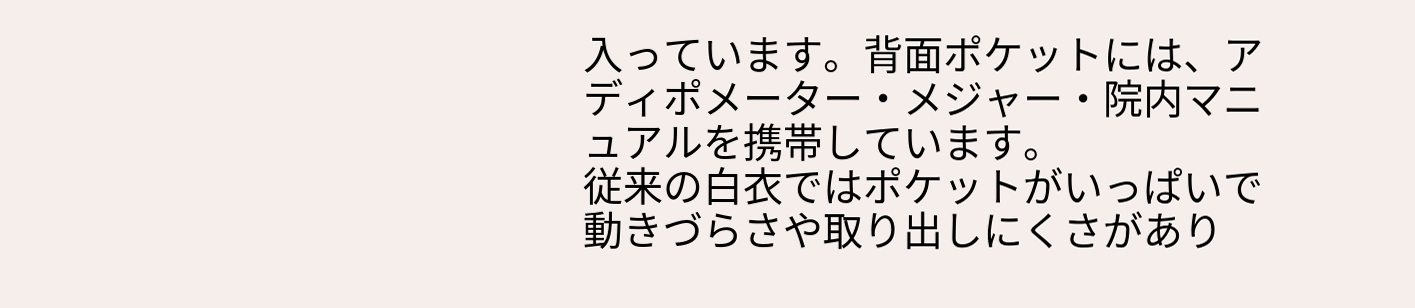入っています。背面ポケットには、アディポメーター・メジャー・院内マニュアルを携帯しています。
従来の白衣ではポケットがいっぱいで動きづらさや取り出しにくさがあり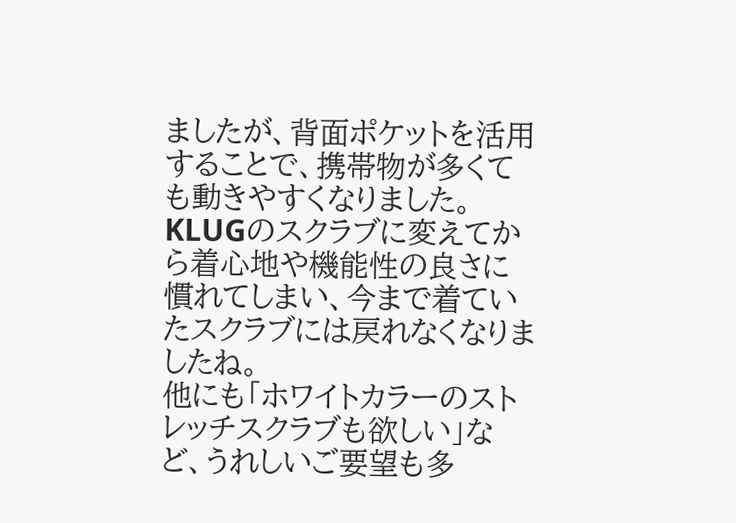ましたが、背面ポケットを活用することで、携帯物が多くても動きやすくなりました。KLUGのスクラブに変えてから着心地や機能性の良さに慣れてしまい、今まで着ていたスクラブには戻れなくなりましたね。
他にも「ホワイトカラーのストレッチスクラブも欲しい」など、うれしいご要望も多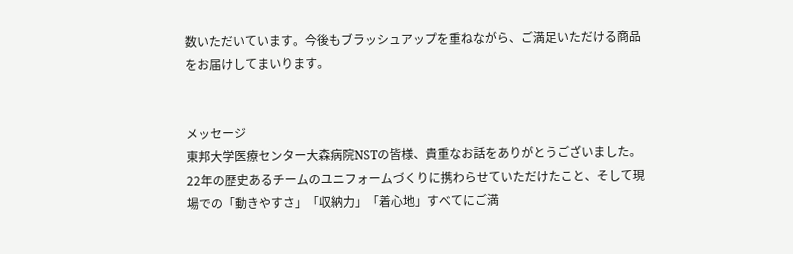数いただいています。今後もブラッシュアップを重ねながら、ご満足いただける商品をお届けしてまいります。


メッセージ
東邦大学医療センター大森病院NSTの皆様、貴重なお話をありがとうございました。22年の歴史あるチームのユニフォームづくりに携わらせていただけたこと、そして現場での「動きやすさ」「収納力」「着心地」すべてにご満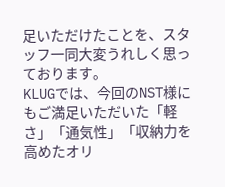足いただけたことを、スタッフ一同大変うれしく思っております。
KLUGでは、今回のNST様にもご満足いただいた「軽さ」「通気性」「収納力を高めたオリ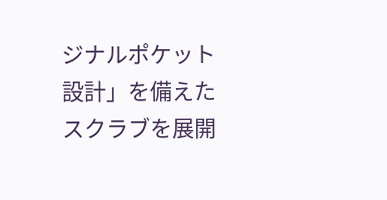ジナルポケット設計」を備えたスクラブを展開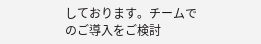しております。チームでのご導入をご検討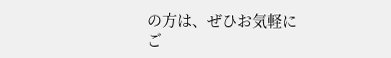の方は、ぜひお気軽にご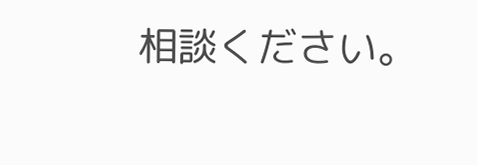相談ください。